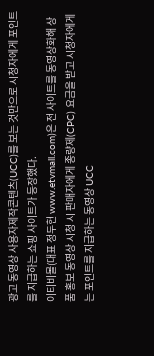광고 동영상 사용자제작콘텐츠(UCC)를 보는 것만으로 시청자에게 포인트를 지급하는 쇼핑 사이트가 등장했다.
이티비몰(대표 정두헌 www.etvmall.com)은 전 사이트를 동영상화해 상품 홍보 동영상 시청 시 판매자에게 종량제(CPC) 요금을 받고 시청자에게는 포인트를 지급하는 동영상 UCC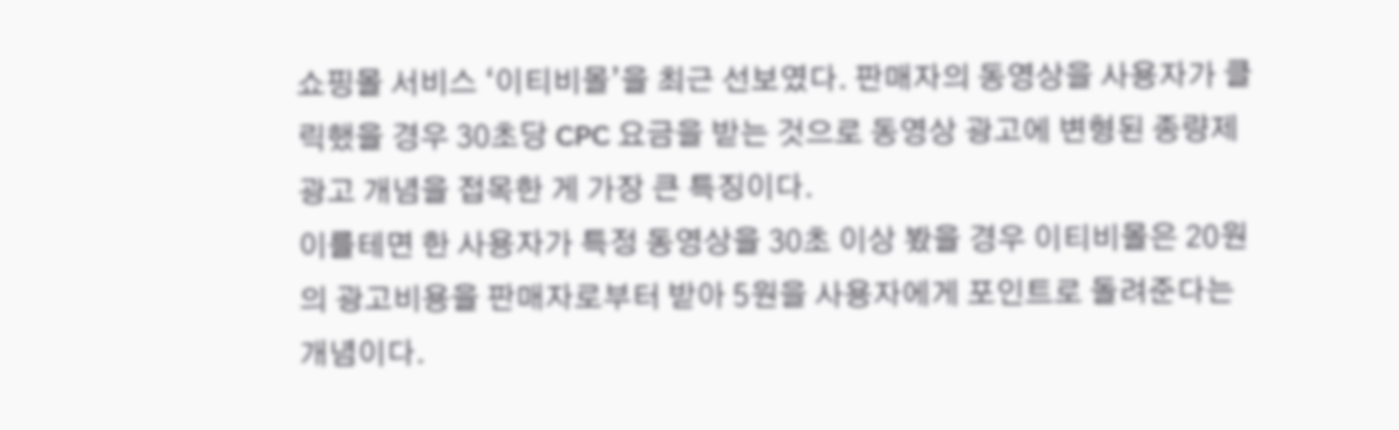쇼핑몰 서비스 ‘이티비몰’을 최근 선보였다. 판매자의 동영상을 사용자가 클릭했을 경우 30초당 CPC 요금을 받는 것으로 동영상 광고에 변형된 종량제 광고 개념을 접목한 게 가장 큰 특징이다.
이를테면 한 사용자가 특정 동영상을 30초 이상 봤을 경우 이티비몰은 20원의 광고비용을 판매자로부터 받아 5원을 사용자에게 포인트로 돌려준다는 개념이다.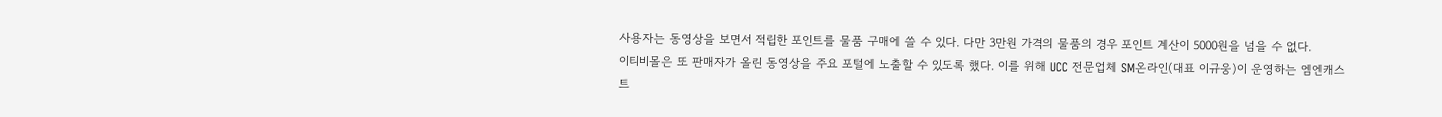사용자는 동영상을 보면서 적립한 포인트를 물품 구매에 쓸 수 있다. 다만 3만원 가격의 물품의 경우 포인트 계산이 5000원을 넘을 수 없다.
이티비몰은 또 판매자가 올린 동영상을 주요 포털에 노출할 수 있도록 했다. 이를 위해 UCC 전문업체 SM온라인(대표 이규웅)이 운영하는 엠엔캐스트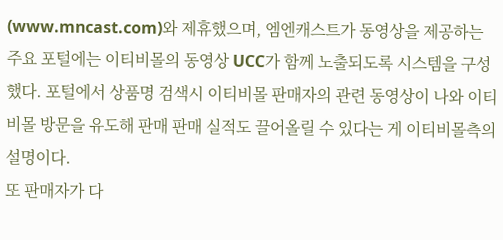(www.mncast.com)와 제휴했으며, 엠엔캐스트가 동영상을 제공하는 주요 포털에는 이티비몰의 동영상 UCC가 함께 노출되도록 시스템을 구성했다. 포털에서 상품명 검색시 이티비몰 판매자의 관련 동영상이 나와 이티비몰 방문을 유도해 판매 판매 실적도 끌어올릴 수 있다는 게 이티비몰측의 설명이다.
또 판매자가 다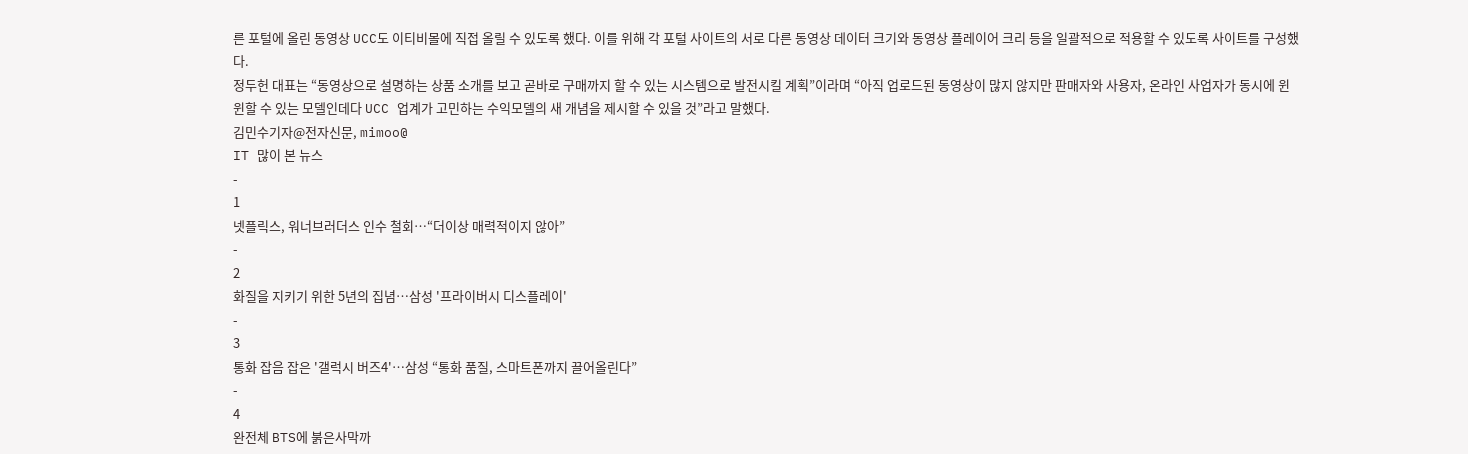른 포털에 올린 동영상 UCC도 이티비몰에 직접 올릴 수 있도록 했다. 이를 위해 각 포털 사이트의 서로 다른 동영상 데이터 크기와 동영상 플레이어 크리 등을 일괄적으로 적용할 수 있도록 사이트를 구성했다.
정두헌 대표는 “동영상으로 설명하는 상품 소개를 보고 곧바로 구매까지 할 수 있는 시스템으로 발전시킬 계획”이라며 “아직 업로드된 동영상이 많지 않지만 판매자와 사용자, 온라인 사업자가 동시에 윈윈할 수 있는 모델인데다 UCC 업계가 고민하는 수익모델의 새 개념을 제시할 수 있을 것”라고 말했다.
김민수기자@전자신문, mimoo@
IT 많이 본 뉴스
-
1
넷플릭스, 워너브러더스 인수 철회…“더이상 매력적이지 않아”
-
2
화질을 지키기 위한 5년의 집념…삼성 '프라이버시 디스플레이'
-
3
통화 잡음 잡은 '갤럭시 버즈4'…삼성 “통화 품질, 스마트폰까지 끌어올린다”
-
4
완전체 BTS에 붉은사막까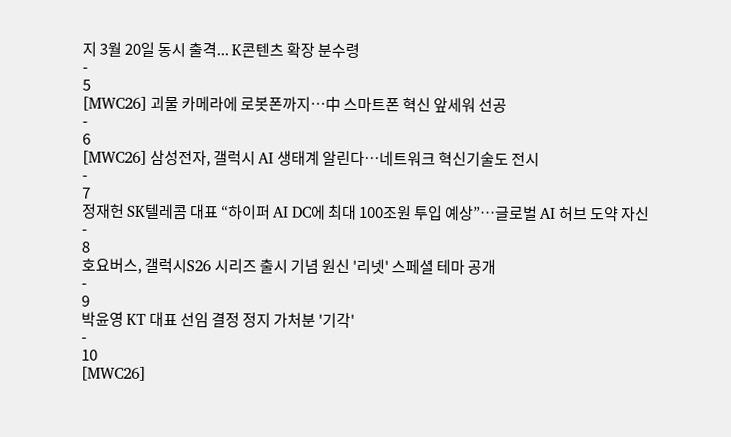지 3월 20일 동시 출격... K콘텐츠 확장 분수령
-
5
[MWC26] 괴물 카메라에 로봇폰까지…中 스마트폰 혁신 앞세워 선공
-
6
[MWC26] 삼성전자, 갤럭시 AI 생태계 알린다…네트워크 혁신기술도 전시
-
7
정재헌 SK텔레콤 대표 “하이퍼 AI DC에 최대 100조원 투입 예상”…글로벌 AI 허브 도약 자신
-
8
호요버스, 갤럭시S26 시리즈 출시 기념 원신 '리넷' 스페셜 테마 공개
-
9
박윤영 KT 대표 선임 결정 정지 가처분 '기각'
-
10
[MWC26]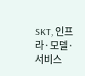SKT, 인프라·모델·서비스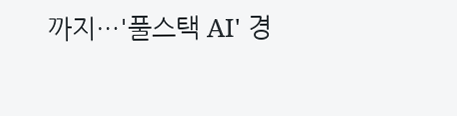까지…'풀스택 AI' 경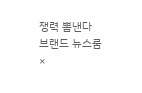쟁력 뽐낸다
브랜드 뉴스룸
×